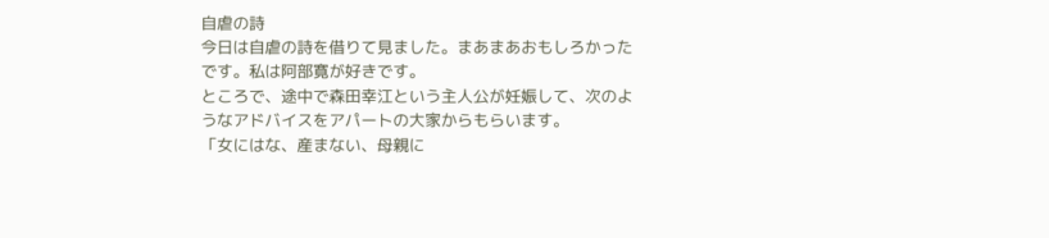自虐の詩
今日は自虐の詩を借りて見ました。まあまあおもしろかったです。私は阿部寛が好きです。
ところで、途中で森田幸江という主人公が妊娠して、次のようなアドバイスをアパートの大家からもらいます。
「女にはな、産まない、母親に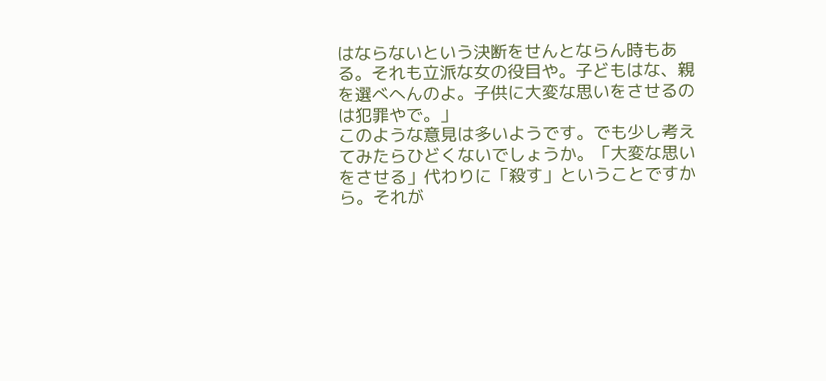はならないという決断をせんとならん時もある。それも立派な女の役目や。子どもはな、親を選べへんのよ。子供に大変な思いをさせるのは犯罪やで。」
このような意見は多いようです。でも少し考えてみたらひどくないでしょうか。「大変な思いをさせる」代わりに「殺す」ということですから。それが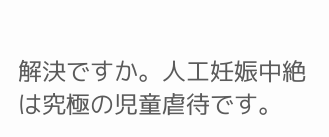解決ですか。人工妊娠中絶は究極の児童虐待です。